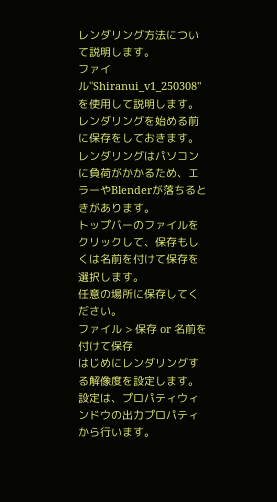レンダリング方法について説明します。
ファイル"Shiranui_v1_250308"を使用して説明します。
レンダリングを始める前に保存をしておきます。
レンダリングはパソコンに負荷がかかるため、エラーやBlenderが落ちるときがあります。
トップバーのファイルをクリックして、保存もしくは名前を付けて保存を選択します。
任意の場所に保存してください。
ファイル > 保存 or 名前を付けて保存
はじめにレンダリングする解像度を設定します。
設定は、プロパティウィンドウの出力プロパティから行います。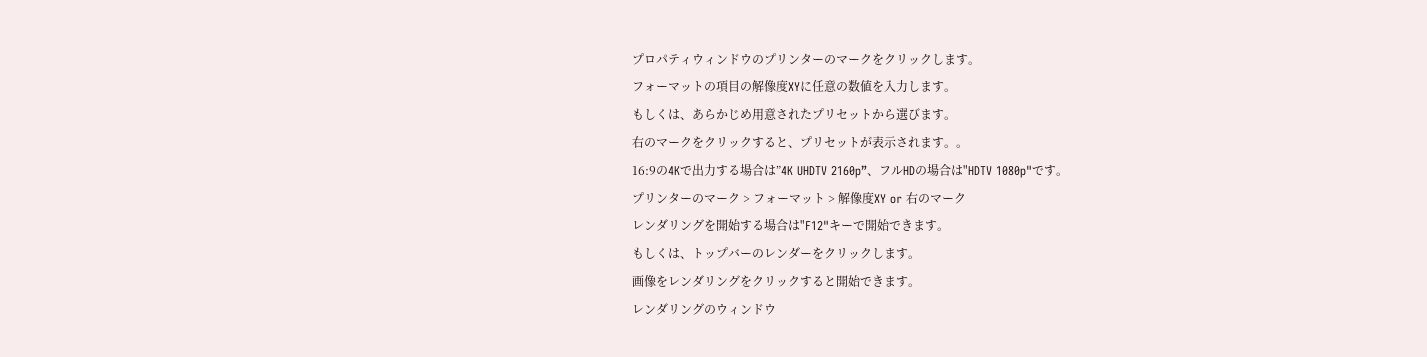プロパティウィンドウのプリンターのマークをクリックします。
フォーマットの項目の解像度XYに任意の数値を入力します。
もしくは、あらかじめ用意されたプリセットから選びます。
右のマークをクリックすると、プリセットが表示されます。。
16:9の4Kで出力する場合は”4K UHDTV 2160p”、フルHDの場合は"HDTV 1080p"です。
プリンターのマーク > フォーマット > 解像度XY or 右のマーク
レンダリングを開始する場合は"F12"キーで開始できます。
もしくは、トップバーのレンダーをクリックします。
画像をレンダリングをクリックすると開始できます。
レンダリングのウィンドウ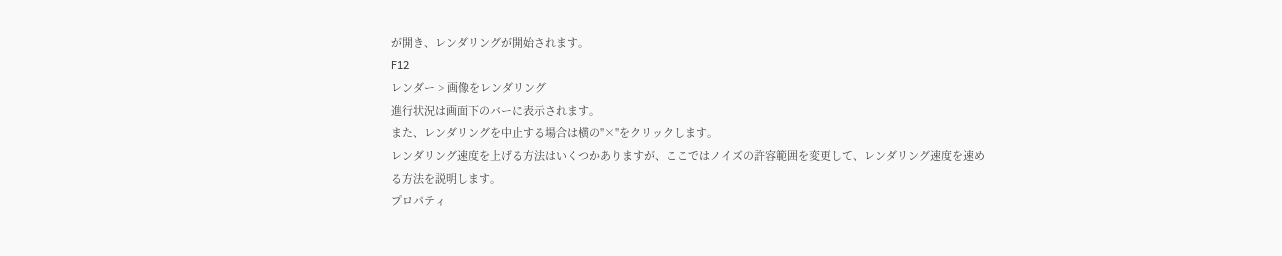が開き、レンダリングが開始されます。
F12
レンダー > 画像をレンダリング
進行状況は画面下のバーに表示されます。
また、レンダリングを中止する場合は横の"×"をクリックします。
レンダリング速度を上げる方法はいくつかありますが、ここではノイズの許容範囲を変更して、レンダリング速度を速める方法を説明します。
プロパティ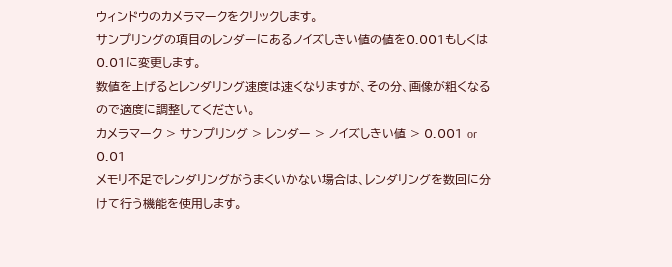ウィンドウのカメラマークをクリックします。
サンプリングの項目のレンダーにあるノイズしきい値の値を0.001もしくは0.01に変更します。
数値を上げるとレンダリング速度は速くなりますが、その分、画像が粗くなるので適度に調整してください。
カメラマーク > サンプリング > レンダー > ノイズしきい値 > 0.001 or 0.01
メモリ不足でレンダリングがうまくいかない場合は、レンダリングを数回に分けて行う機能を使用します。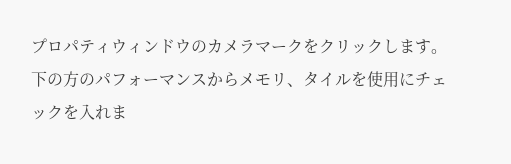プロパティウィンドウのカメラマークをクリックします。
下の方のパフォーマンスからメモリ、タイルを使用にチェックを入れま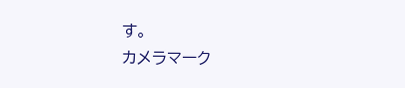す。
カメラマーク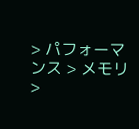> パフォーマンス > メモリ >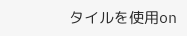タイルを使用on